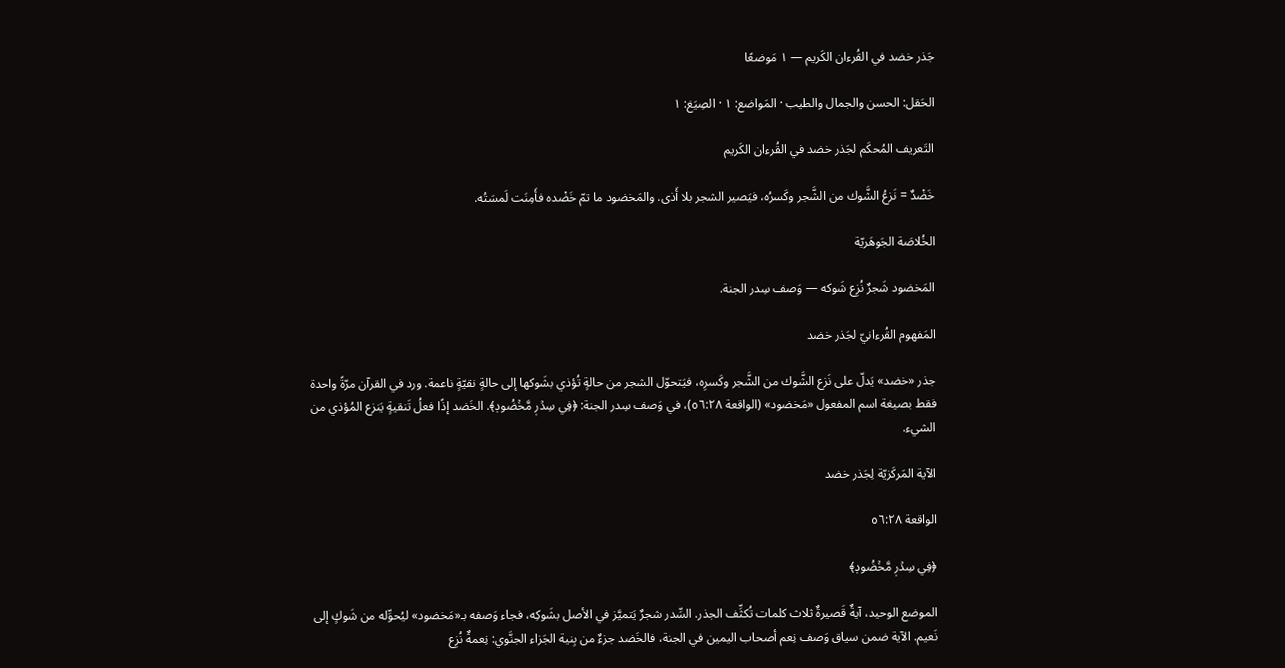جَذر خضد في القُرءان الكَريم — ١ مَوضعًا

الحَقل: الحسن والجمال والطيب · المَواضع: ١ · الصِيَغ: ١

التَعريف المُحكَم لجَذر خضد في القُرءان الكَريم

خَضْدٌ = نَزعُ الشَّوك من الشَّجر وكَسرُه، فيَصير الشجر بلا أَذى. والمَخضود ما تمّ خَضْده فأَمِنَت لَمسَتُه.

الخُلاصَة الجَوهَريّة

المَخضود شَجرٌ نُزِع شَوكه — وَصف سِدر الجنة.

المَفهوم القُرءانيّ لجَذر خضد

جذر «خضد» يَدلّ على نَزع الشَّوك من الشَّجر وكَسرِه، فيَتحوّل الشجر من حالةٍ تُؤذي بشَوكها إلى حالةٍ نقيّةٍ ناعمة. ورد في القرآن مرّةً واحدة فقط بصيغة اسم المفعول «مَخضود» (الواقعة ٥٦:٢٨)، في وَصف سِدر الجنة: ﴿فِي سِدۡرٖ مَّخۡضُودٖ﴾. الخَضد إذًا فعلُ تَنقيةٍ يَنزع المُؤذي من الشيء.

الآية المَركَزيّة لِجَذر خضد

الواقعة ٥٦:٢٨

﴿فِي سِدۡرٖ مَّخۡضُودٖ﴾

الموضع الوحيد، آيةٌ قَصيرةٌ ثلاث كلمات تُكثِّف الجذر. السِّدر شجرٌ يَتميَّز في الأصل بشَوكِه، فجاء وَصفه بـ«مَخضود» ليُحوِّله من شَوكٍ إلى نَعيم. الآية ضمن سياق وَصف نِعم أصحاب اليمين في الجنة، فالخَضد جزءٌ من بِنية الجَزاء الجنَّوي: نِعمةٌ نُزِع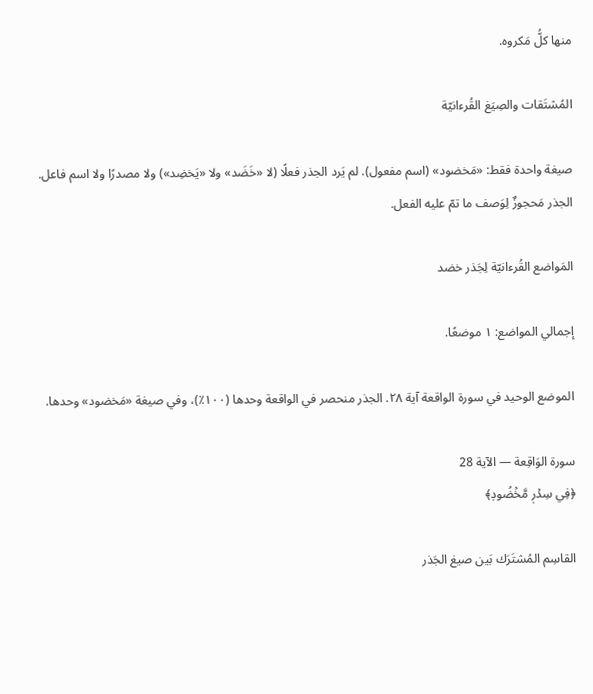منها كلُّ مَكروه.

المُشتَقات والصِيَغ القُرءانيّة

صيغة واحدة فقط: «مَخضود» (اسم مفعول). لم يَرد الجذر فعلًا (لا «خَضَد» ولا «يَخضِد») ولا مصدرًا ولا اسم فاعل. الجذر مَحجوزٌ لِوَصف ما تمّ عليه الفعل.

المَواضع القُرءانيّة لِجَذر خضد

إجمالي المواضع: ١ موضعًا.

الموضع الوحيد في سورة الواقعة آية ٢٨. الجذر منحصر في الواقعة وحدها (١٠٠٪)، وفي صيغة «مَخضود» وحدها.

سورة الوَاقِعة — الآية 28
﴿فِي سِدۡرٖ مَّخۡضُودٖ﴾

القاسِم المُشتَرَك بَين صيغ الجَذر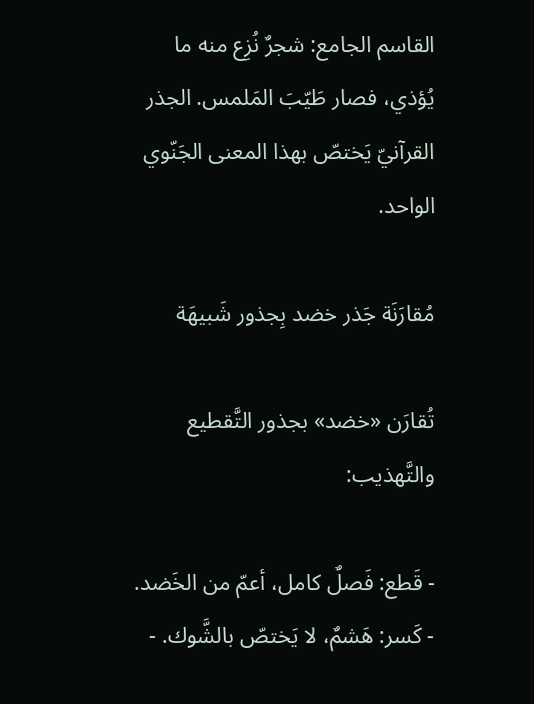القاسم الجامع: شجرٌ نُزِع منه ما يُؤذي، فصار طَيّبَ المَلمس. الجذر القرآنيّ يَختصّ بهذا المعنى الجَنّوي الواحد.

مُقارَنَة جَذر خضد بِجذور شَبيهَة

تُقارَن «خضد» بجذور التَّقطيع والتَّهذيب:

- قَطع: فَصلٌ كامل، أعمّ من الخَضد. - كَسر: هَشمٌ، لا يَختصّ بالشَّوك. -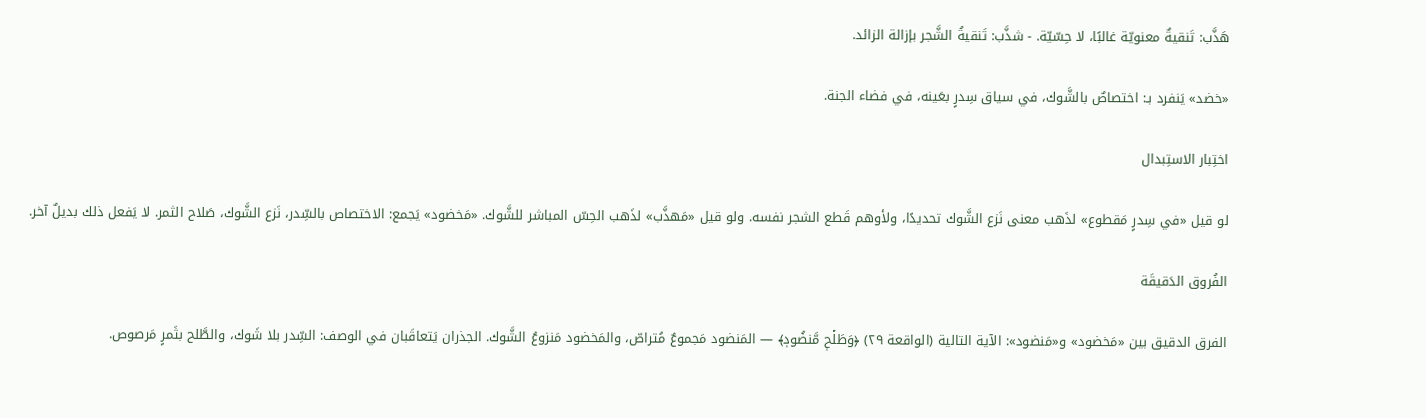هَذَّب: تَنقيةٌ معنويّة غالبًا، لا حِسّيّة. - شذَّب: تَنقيةُ الشَّجر بإزالة الزائد.

«خضد» يَنفرد بـ: اختصاصٌ بالشَّوك، في سياق سِدرٍ بعَينه، في فضاء الجنة.

اختِبار الاستِبدال

لو قيل «في سِدرٍ مَقطوع» لذَهب معنى نَزع الشَّوك تحديدًا، ولأوهم قَطع الشجر نفسه. ولو قيل «مَهذَّب» لذَهب الحِسّ المباشر للشَّوك. «مَخضود» يَجمع: الاختصاص بالسِّدر، نَزع الشَّوك، صَلاح الثمر. لا يَفعل ذلك بديلٌ آخر.

الفُروق الدَقيقَة

الفرق الدقيق بين «مَخضود» و«مَنضود»: الآية التالية (الواقعة ٢٩) ﴿وَطَلۡحٖ مَّنضُودٖ﴾ — المَنضود مَجموعٌ مُتراصّ، والمَخضود مَنزوعُ الشَّوك. الجذران يَتعاقَبان في الوصف: السِّدر بلا شَوك، والطَّلح بثَمرٍ مَرصوص.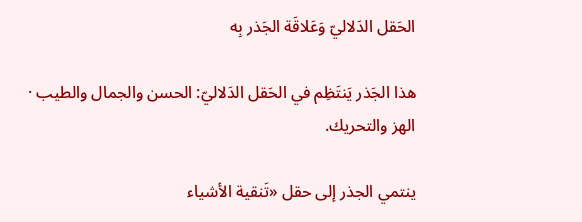الحَقل الدَلاليّ وَعَلاقَة الجَذر بِه

هذا الجَذر يَنتَظِم في الحَقل الدَلاليّ: الحسن والجمال والطيب · الهز والتحريك.

ينتمي الجذر إلى حقل «تَنقية الأشياء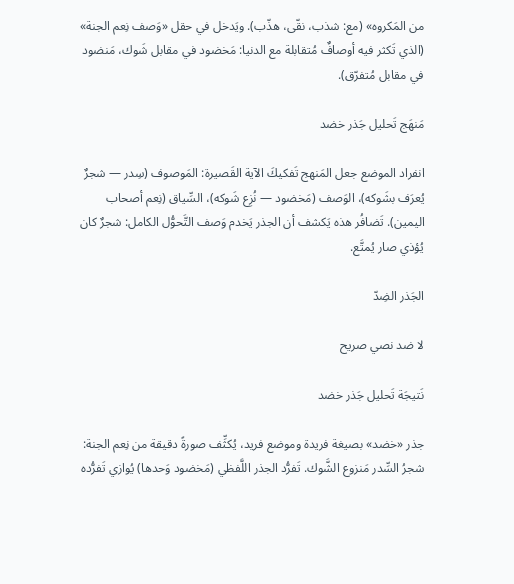من المَكروه» (مع: شذب، نقّى، هذّب). ويَدخل في حقل «وَصف نِعم الجنة» (الذي تَكثر فيه أوصافٌ مُتقابلة مع الدنيا: مَخضود في مقابل شَوك، مَنضود في مقابل مُتفرّق).

مَنهَج تَحليل جَذر خضد

انفراد الموضع جعل المَنهج تَفكيكَ الآية القَصيرة: المَوصوف (سِدر — شجرٌ يُعرَف بشَوكه)، الوَصف (مَخضود — نُزِع شَوكه)، السِّياق (نِعم أصحاب اليمين). تَضافُر هذه يَكشف أن الجذر يَخدم وَصف التَّحوُّل الكامل: شجرٌ كان يُؤذي صار يُمتَّع.

الجَذر الضِدّ

لا ضد نصي صريح

نَتيجَة تَحليل جَذر خضد

جذر «خضد» بصيغة فريدة وموضع فريد، يُكثِّف صورةً دقيقة من نِعم الجنة: شجرُ السِّدر مَنزوع الشَّوك. تَفرُّد الجذر اللَّفظي (مَخضود وَحدها) يُوازي تَفرُّده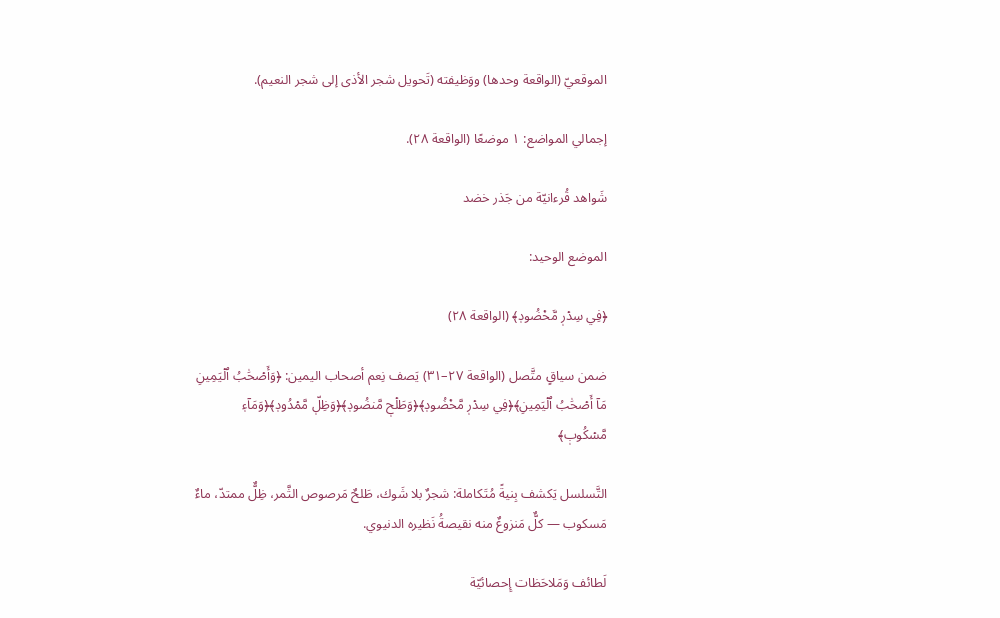الموقعيّ (الواقعة وحدها) ووَظيفته (تَحويل شجر الأذى إلى شجر النعيم).

إجمالي المواضع: ١ موضعًا (الواقعة ٢٨).

شَواهد قُرءانيّة من جَذر خضد

الموضع الوحيد:

﴿فِي سِدۡرٖ مَّخۡضُودٖ﴾ (الواقعة ٢٨)

ضمن سياقٍ متَّصل (الواقعة ٢٧–٣١) يَصف نِعم أصحاب اليمين: ﴿وَأَصۡحَٰبُ ٱلۡيَمِينِ مَآ أَصۡحَٰبُ ٱلۡيَمِينِ﴾﴿فِي سِدۡرٖ مَّخۡضُودٖ﴾﴿وَطَلۡحٖ مَّنضُودٖ﴾﴿وَظِلّٖ مَّمۡدُودٖ﴾﴿وَمَآءٖ مَّسۡكُوبٖ﴾

التَّسلسل يَكشف بِنيةً مُتَكاملة: شجرٌ بلا شَوك، طَلحٌ مَرصوص الثَّمر، ظِلٌّ ممتدّ، ماءٌ مَسكوب — كلٌّ مَنزوعٌ منه نقيصةُ نَظيره الدنيوي.

لَطائف وَمَلاحَظات إِحصائيّة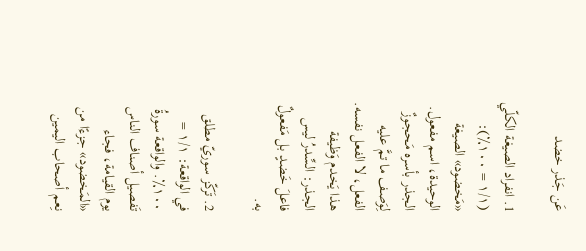عَن جَذر خضد

1. انفراد الصيغة الكلّي (١/١ = ١٠٠٪): «مَخضود» الصيغة الوحيدة، اسم مفعول. الجذر بأسره مَحجوزٌ لِوَصف ما تمَّ عليه الفعل، لا الفعل نفسه. هذا يَخدم وَظيفة الجذر: السِّدرُ ليس فاعلَ خَضدٍ بل مَفعولٌ به.

2. تَركّز سوريّ مطلق في الواقعة: ١/١ = ١٠٠٪. والواقعة سورةُ تَفصيل أصناف الناس يوم القيامة، فجاء «المَخضود» جزءًا من نِعم أصحاب اليمين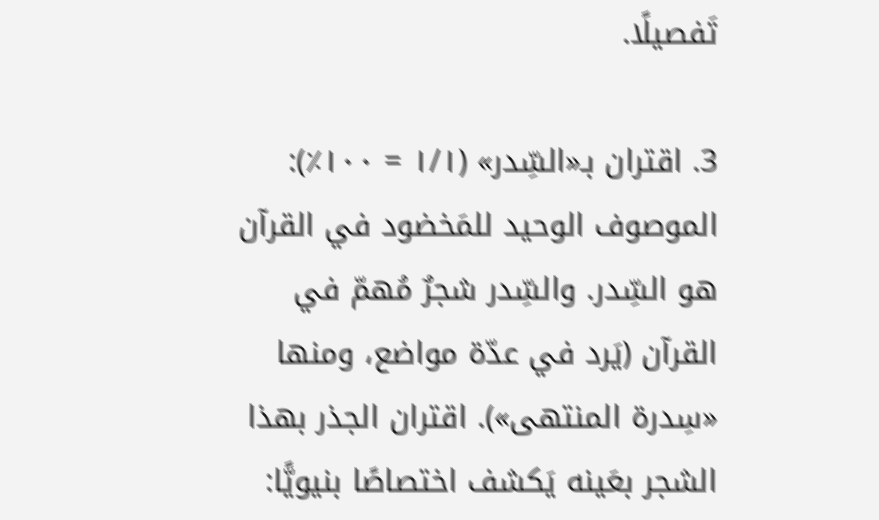تَفصيلًا.

3. اقتران بـ«السِّدر» (١/١ = ١٠٠٪): الموصوف الوحيد للمَخضود في القرآن هو السِّدر. والسِّدر شجرٌ مُهمّ في القرآن (يَرد في عدّة مواضع، ومنها «سِدرة المنتهى»). اقتران الجذر بهذا الشجر بعَينه يَكشف اختصاصًا بنيويًّا: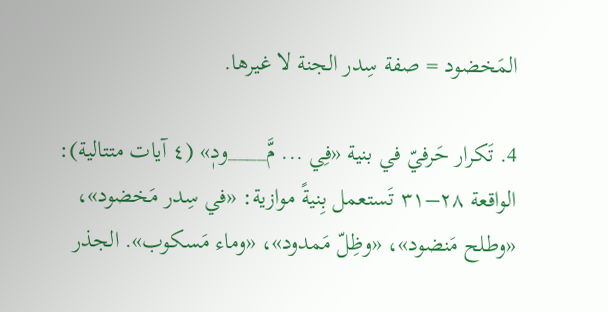المَخضود = صفة سِدر الجنة لا غيرها.

4. تَكرار حَرفيّ في بنية «فِي ... مَّ____ودٖ» (٤ آيات متتالية): الواقعة ٢٨–٣١ تَستعمل بِنيةً موازية: «في سِدر مَخضود»، «وطلح مَنضود»، «وظِلّ مَمدود»، «وماء مَسكوب». الجذر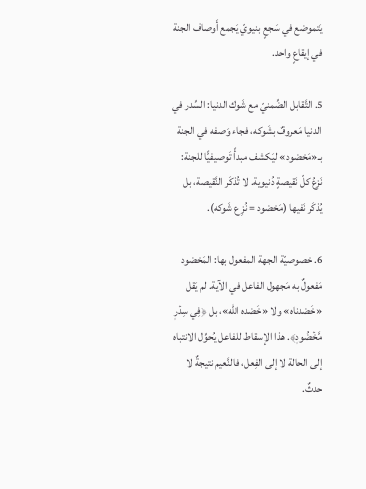يَتموضع في سَجعٍ بنيويّ يَجمع أَوصاف الجنة في إيقاعٍ واحد.

5. التَّقابل الضِّمنيّ مع شَوك الدنيا: السِّدر في الدنيا مَعروفٌ بشَوكه، فجاء وَصفه في الجنة بـ«مَخضود» ليَكشف مبدأً تَوصيفيًّا للجنة: نَزعُ كلّ نَقيصةٍ دُنيوية. لا تُذكَر النَّقيصة، بل يُذكَر نَفيها (مَخضود = نُزِع شَوكه).

6. خصوصيّة الجهة المفعول بها: المَخضود مَفعولٌ به مَجهول الفاعل في الآية. لم يَقل «خَضدناه» ولا «خَضده الله»، بل ﴿فِي سِدۡرٖ مَّخۡضُودٖ﴾. هذا الإسقاط للفاعل يُحوِّل الانتباه إلى الحالة لا إلى الفِعل، فالنَّعيم نتيجةٌ لا حدثٌ.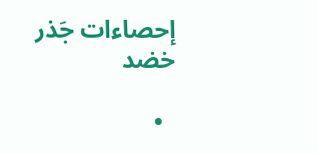إحصاءات جَذر خضد

  •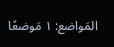المَواضع: ١ مَوضعًا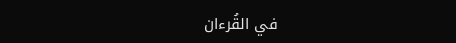في القُرءان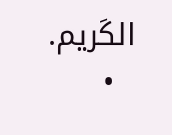الكَريم.
  •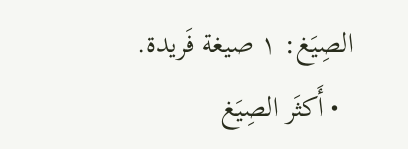الصِيَغ: ١ صيغة فَريدة.
  • أَكثَر الصِيَغ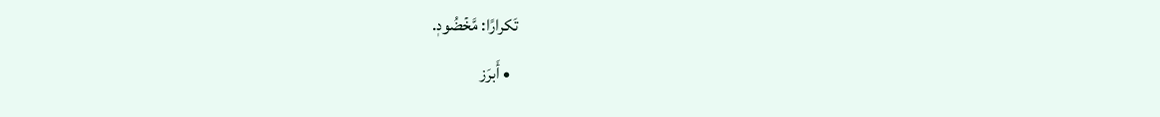تَكرارًا: مَّخۡضُودٖ.
  • أَبرَز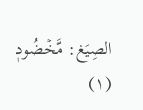الصِيَغ: مَّخۡضُودٖ (١)